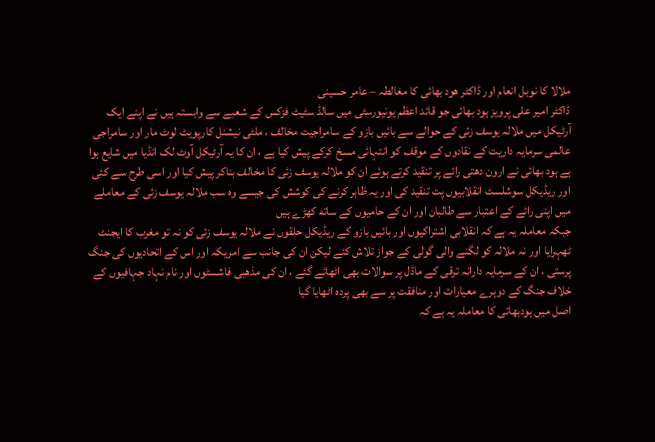ملالا کا نوبل انعام اور ڈاکٹر ھود بھائی کا مغالطہ – عامر حسینی
ڈاکٹر امیر علی پرویز ہود بهائی جو قائد اعظم یونیورسٹی میں سالڈ سٹیٹ فزکس کے شعبے سے وابستہ ہیں نے اپنے ایک آرٹیکل میں ملالہ یوسف زئی کے حوالے سے بائیں بازو کے سامراجیت مخالف ، ملٹی نیشنل کارپویٹ لوٹ مار اور سامراجی عالمی سرمایہ داریت کے نقادوں کے موقف کو انتہائی مسخ کرکے پیش کیا ہے ، ان کا یہ آرٹیکل آوٹ لک انڈیا میں شایع ہوا ہے ہود بهائی نے ارون دهتی رائے پر تنقید کرتے ہوئے ان کو ملالہ یوسف زئی کا مخالف بناکر پیش کیا اور اسی طرح سے کئی اور ریڈیکل سوشلسٹ انقلابیوں پت تنقید کی اور یہ ظاہر کرنے کی کوشش کی جیسے وہ سب ملالہ یوسف زئی کے معاملے میں اپنی رائے کے اعتبار سے طالبان اور ان کے حامیوں کے ساته کهڑے ہیں
جبکہ معاملہ یہ ہے کہ انقلابی اشتراکیوں اور بائیں بازو کے ریڈیکل حلقوں نے ملالہ یوسف زئی کو نہ تو مغرب کا ایجنٹ ٹهہرایا اور نہ ملالہ کو لگنے والی گولی کے جواز تلاش کئے لیکن ان کی جانب سے امریکہ اور اس کے اتحادیوں کی جنگ پرستی ، ان کے سرمایہ دارانہ ترقی کے ماڈل پر سوالات بهی اٹهائے گئے ، ان کی مذهبی فاشسٹوں اور نام نہاد جہافیوں کے خلاف جنگ کے دوہرے معیارات اور منافقت پر سے بهی پردہ اٹهایا گیا
اصل میں ہودبهائی کا معاملہ یہ ہے کہ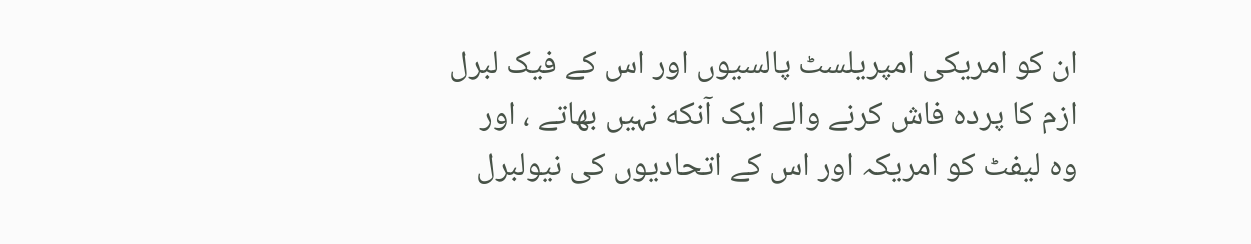ان کو امریکی امپریلسٹ پالسیوں اور اس کے فیک لبرل ازم کا پردہ فاش کرنے والے ایک آنکه نہیں بهاتے ، اور وہ لیفٹ کو امریکہ اور اس کے اتحادیوں کی نیولبرل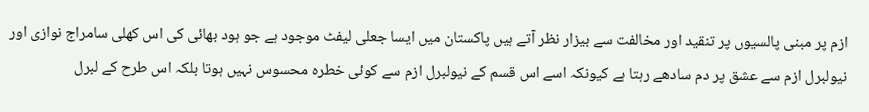ازم پر مبنی پالسیوں پر تنقید اور مخالفت سے بیزار نظر آتے ہیں پاکستان میں ایسا جعلی لیفٹ موجود ہے جو ہود بهائی کی اس کهلی سامراج نوازی اور نیولبرل ازم سے عشق پر دم سادهے رہتا ہے کیونکہ اسے اس قسم کے نیولبرل ازم سے کوئی خطرہ محسوس نہیں ہوتا بلکہ اس طرح کے لبرل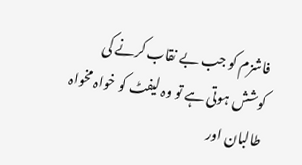فاشزم کو جب بے نقاب کرنے کی کوشش ہوتی ہے تو وہ لیفٹ کو خواہ مخواہ طالبان اور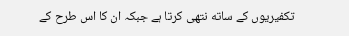تکفیریوں کے ساته نتهی کرتا ہے جبکہ ان کا اس طرح کے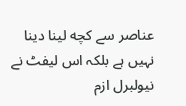عناصر سے کچه لینا دینا نہیں ہے بلکہ اس لیفٹ نے نیولبرل ازم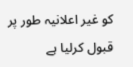کو غیر اعلانیہ طور پر قبول کرلیا ہے